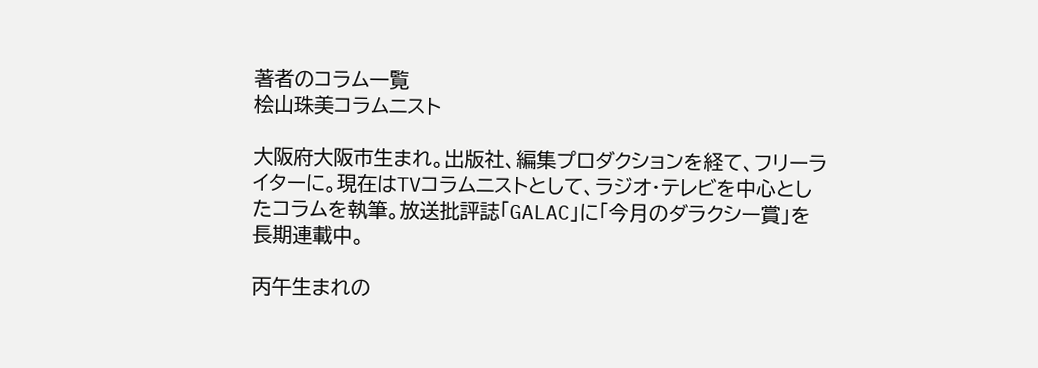著者のコラム一覧
桧山珠美コラムニスト

大阪府大阪市生まれ。出版社、編集プロダクションを経て、フリーライターに。現在はTVコラムニストとして、ラジオ・テレビを中心としたコラムを執筆。放送批評誌「GALAC」に「今月のダラクシー賞」を長期連載中。

丙午生まれの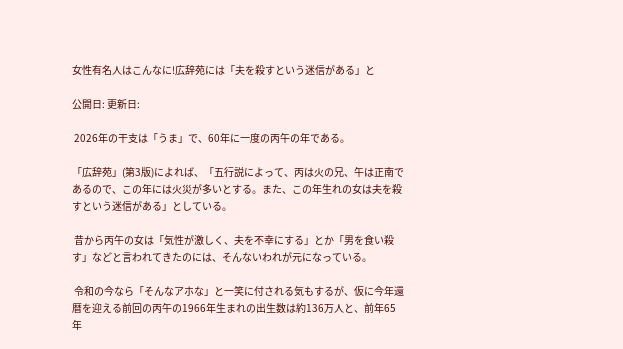女性有名人はこんなに!広辞苑には「夫を殺すという迷信がある」と

公開日: 更新日:

 2026年の干支は「うま」で、60年に一度の丙午の年である。

「広辞苑」(第3版)によれば、「五行説によって、丙は火の兄、午は正南であるので、この年には火災が多いとする。また、この年生れの女は夫を殺すという迷信がある」としている。

 昔から丙午の女は「気性が激しく、夫を不幸にする」とか「男を食い殺す」などと言われてきたのには、そんないわれが元になっている。

 令和の今なら「そんなアホな」と一笑に付される気もするが、仮に今年還暦を迎える前回の丙午の1966年生まれの出生数は約136万人と、前年65年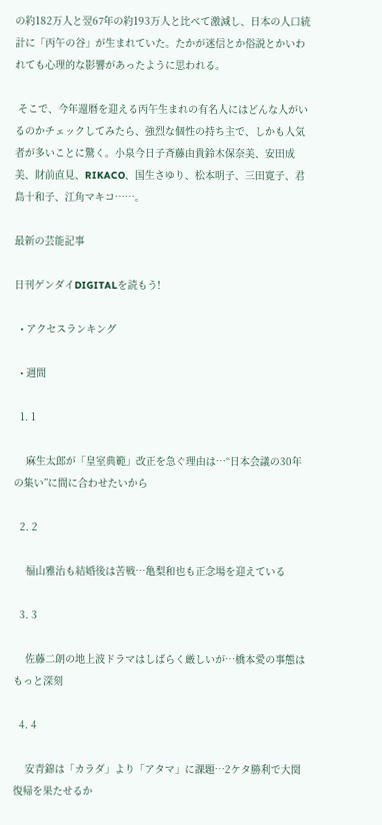の約182万人と翌67年の約193万人と比べて激減し、日本の人口統計に「丙午の谷」が生まれていた。たかが迷信とか俗説とかいわれても心理的な影響があったように思われる。

 そこで、今年還暦を迎える丙午生まれの有名人にはどんな人がいるのかチェックしてみたら、強烈な個性の持ち主で、しかも人気者が多いことに驚く。小泉今日子斉藤由貴鈴木保奈美、安田成美、財前直見、RIKACO、国生さゆり、松本明子、三田寛子、君島十和子、江角マキコ……。

最新の芸能記事

日刊ゲンダイDIGITALを読もう!

  • アクセスランキング

  • 週間

  1. 1

    麻生太郎が「皇室典範」改正を急ぐ理由は…“日本会議の30年の集い”に間に合わせたいから

  2. 2

    福山雅治も結婚後は苦戦…亀梨和也も正念場を迎えている

  3. 3

    佐藤二朗の地上波ドラマはしばらく厳しいが…橋本愛の事態はもっと深刻

  4. 4

    安青錦は「カラダ」より「アタマ」に課題…2ケタ勝利で大関復帰を果たせるか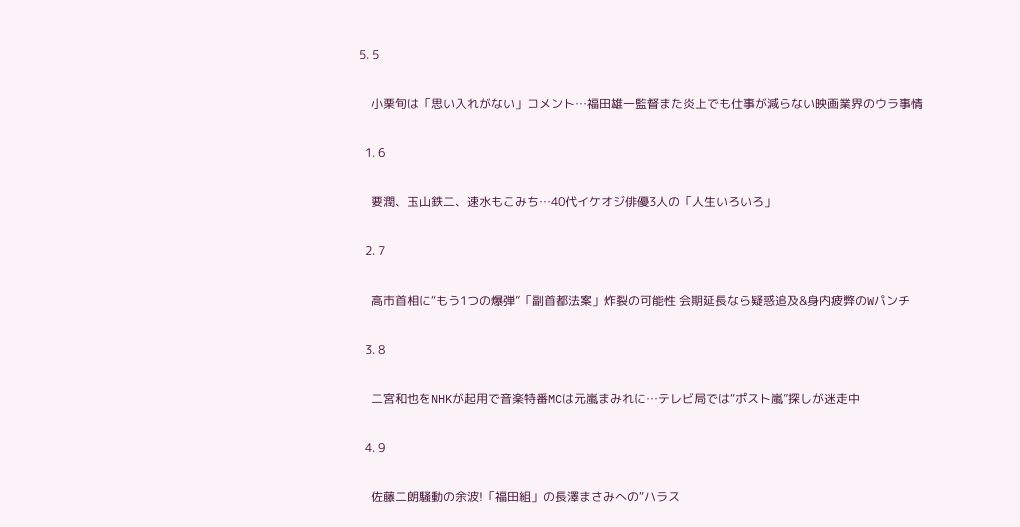5. 5

    小栗旬は「思い入れがない」コメント…福田雄一監督また炎上でも仕事が減らない映画業界のウラ事情

  1. 6

    要潤、玉山鉄二、速水もこみち…40代イケオジ俳優3人の「人生いろいろ」

  2. 7

    高市首相に“もう1つの爆弾”「副首都法案」炸裂の可能性 会期延長なら疑惑追及&身内疲弊のWパンチ

  3. 8

    二宮和也をNHKが起用で音楽特番MCは元嵐まみれに…テレビ局では“ポスト嵐”探しが迷走中

  4. 9

    佐藤二朗騒動の余波!「福田組」の長澤まさみへの“ハラス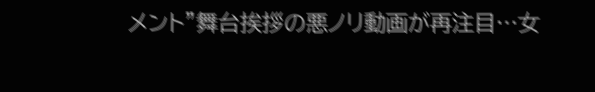メント”舞台挨拶の悪ノリ動画が再注目…女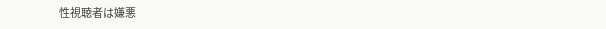性視聴者は嫌悪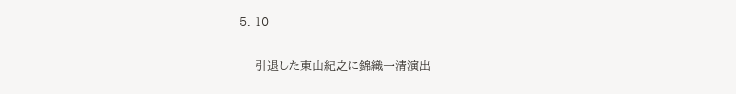5. 10

    引退した東山紀之に錦織一清演出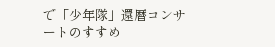で「少年隊」還暦コンサートのすすめ